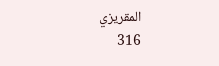المقريزي
316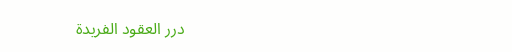درر العقود الفريدة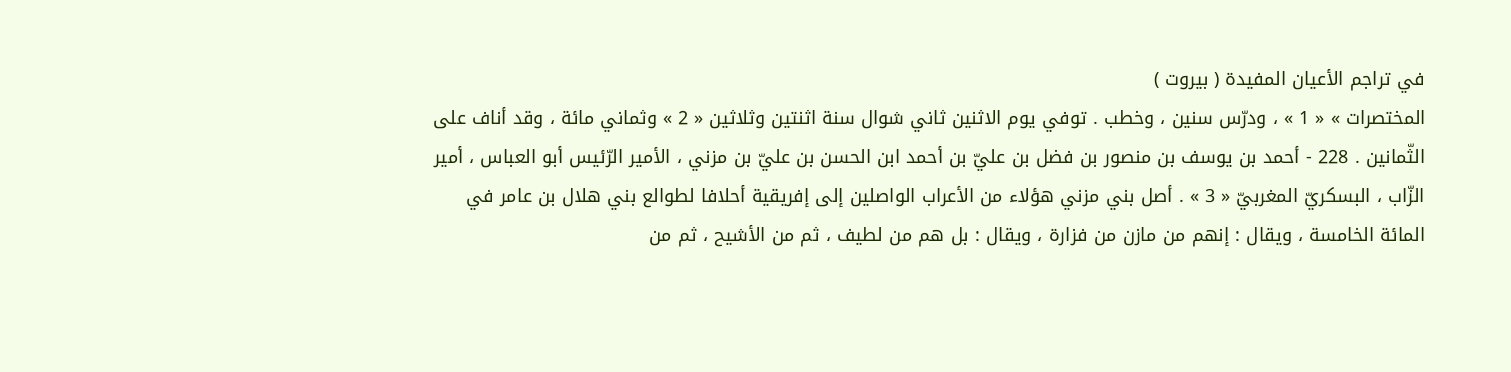في تراجم الأعيان المفيدة ( بيروت )
المختصرات » « 1 » ، ودرّس سنين ، وخطب . توفي يوم الاثنين ثاني شوال سنة اثنتين وثلاثين « 2 » وثماني مائة ، وقد أناف على الثّمانين . 228 - أحمد بن يوسف بن منصور بن فضل بن عليّ بن أحمد ابن الحسن بن عليّ بن مزني ، الأمير الرّئيس أبو العباس ، أمير الزّاب ، البسكريّ المغربيّ « 3 » . أصل بني مزني هؤلاء من الأعراب الواصلين إلى إفريقية أحلافا لطوالع بني هلال بن عامر في المائة الخامسة ، ويقال : إنهم من مازن من فزارة ، ويقال : بل هم من لطيف ، ثم من الأشيح ، ثم من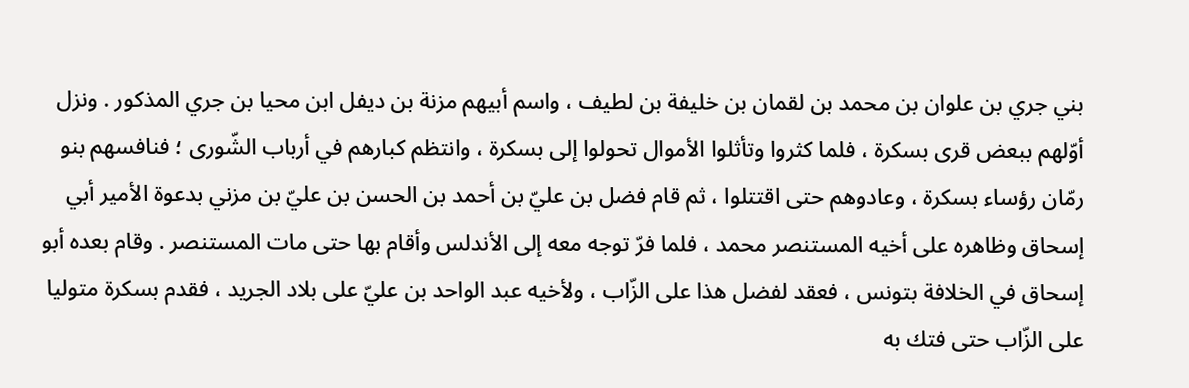بني جري بن علوان بن محمد بن لقمان بن خليفة بن لطيف ، واسم أبيهم مزنة بن ديفل ابن محيا بن جري المذكور . ونزل أوّلهم ببعض قرى بسكرة ، فلما كثروا وتأثلوا الأموال تحولوا إلى بسكرة ، وانتظم كبارهم في أرباب الشّورى ؛ فنافسهم بنو رمّان رؤساء بسكرة ، وعادوهم حتى اقتتلوا ، ثم قام فضل بن عليّ بن أحمد بن الحسن بن عليّ بن مزني بدعوة الأمير أبي إسحاق وظاهره على أخيه المستنصر محمد ، فلما فرّ توجه معه إلى الأندلس وأقام بها حتى مات المستنصر . وقام بعده أبو إسحاق في الخلافة بتونس ، فعقد لفضل هذا على الزّاب ، ولأخيه عبد الواحد بن عليّ على بلاد الجريد ، فقدم بسكرة متوليا على الزّاب حتى فتك به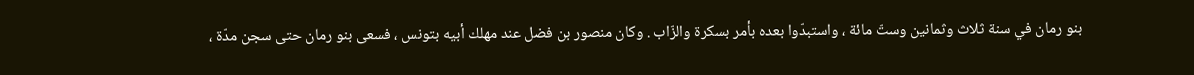بنو رمان في سنة ثلاث وثمانين وستّ مائة ، واستبدّوا بعده بأمر بسكرة والزّاب . وكان منصور بن فضل عند مهلك أبيه بتونس ، فسعى بنو رمان حتى سجن مدّة ،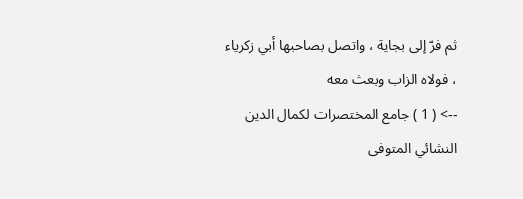ثم فرّ إلى بجاية ، واتصل بصاحبها أبي زكرياء ، فولاه الزاب وبعث معه
--> ( 1 ) جامع المختصرات لكمال الدين النشائي المتوفى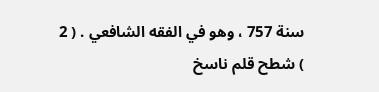سنة 757 ، وهو في الفقه الشافعي . ( 2 ) شطح قلم ناسخ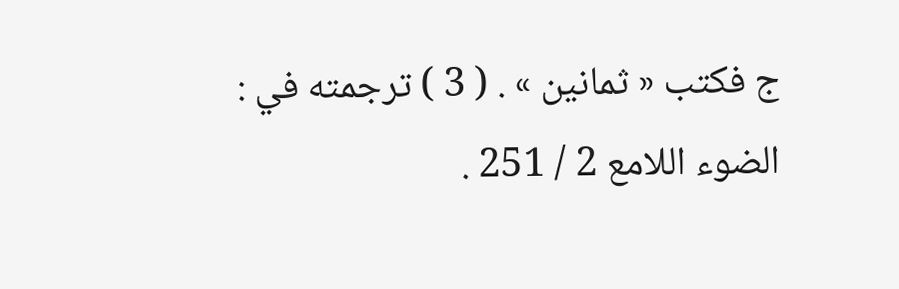ج فكتب « ثمانين » . ( 3 ) ترجمته في : الضوء اللامع 2 / 251 .